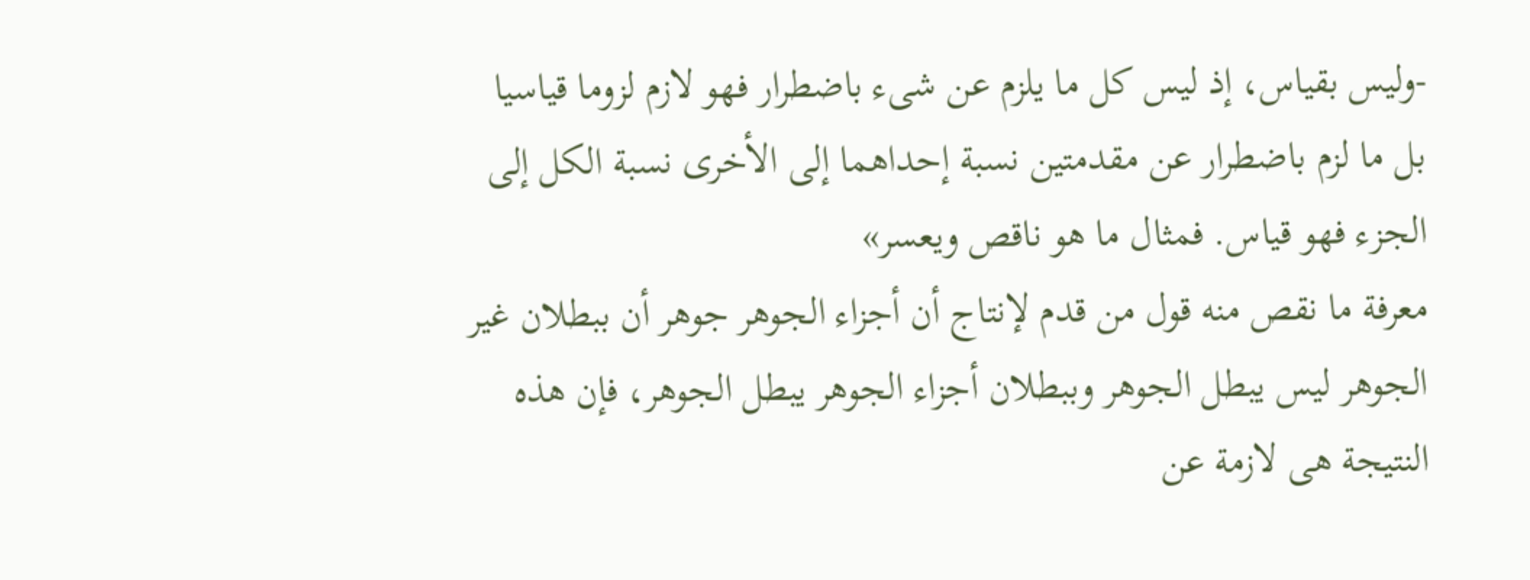-وليس بقياس، إذ ليس كل ما يلزم عن شىء باضطرار فهو لازم لزوما قياسيا بل ما لزم باضطرار عن مقدمتين نسبة إحداهما إلى الأخرى نسبة الكل إلى الجزء فهو قياس. فمثال ما هو ناقص ويعسر»
معرفة ما نقص منه قول من قدم لإنتاج أن أجزاء الجوهر جوهر أن ببطلان غير الجوهر ليس يبطل الجوهر وببطلان أجزاء الجوهر يبطل الجوهر، فإن هذه النتيجة هى لازمة عن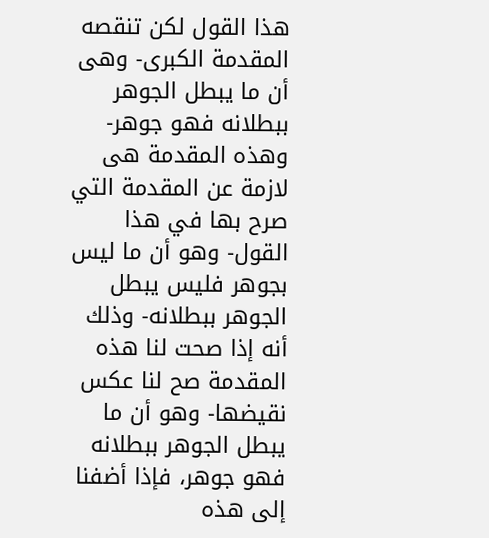هذا القول لكن تنقصه المقدمة الكبرى- وهى أن ما يبطل الجوهر ببطلانه فهو جوهر- وهذه المقدمة هى لازمة عن المقدمة التي صرح بها في هذا القول- وهو أن ما ليس بجوهر فليس يبطل الجوهر ببطلانه- وذلك أنه إذا صحت لنا هذه المقدمة صح لنا عكس نقيضها- وهو أن ما يبطل الجوهر ببطلانه فهو جوهر، فإذا أضفنا إلى هذه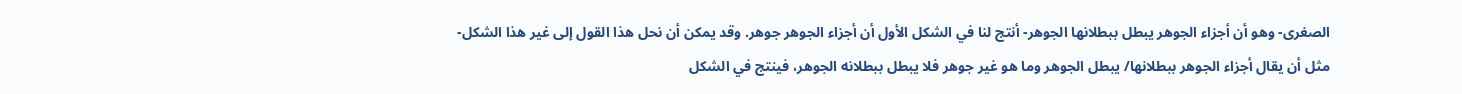الصغرى- وهو أن أجزاء الجوهر يبطل ببطلانها الجوهر- أنتج لنا في الشكل الأول أن أجزاء الجوهر جوهر. وقد يمكن أن نحل هذا القول إلى غير هذا الشكل- مثل أن يقال أجزاء الجوهر ببطلانها/ يبطل الجوهر وما هو غير جوهر فلا يبطل ببطلانه الجوهر، فينتج في الشكل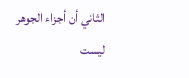الثاني أن أجزاء الجوهر ليست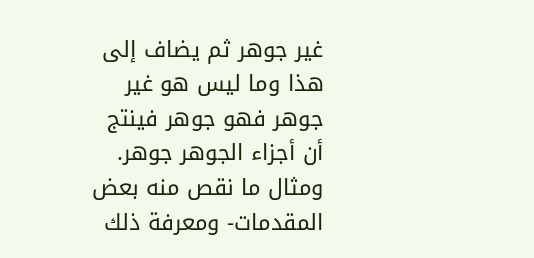غير جوهر ثم يضاف إلى هذا وما ليس هو غير جوهر فهو جوهر فينتج أن أجزاء الجوهر جوهر. ومثال ما نقص منه بعض المقدمات- ومعرفة ذلك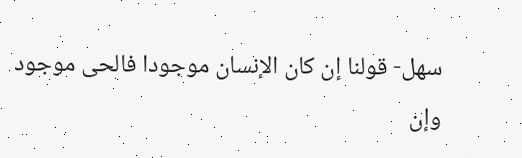سهل- قولنا إن كان الإنسان موجودا فالحى موجود وإن